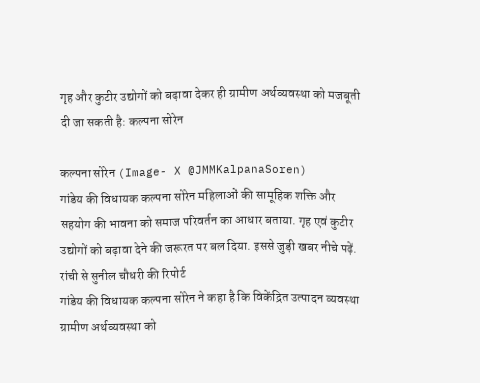गृह और कुटीर उद्योगों को बढ़ावा देकर ही ग्रामीण अर्थव्यवस्था को मजबूती दी जा सकती है: कल्पना सोरेन

कल्पना सोरेन (Image- X @JMMKalpanaSoren)
गांडेय की विधायक कल्पना सोरेन महिलाओं की सामूहिक शक्ति और सहयोग की भावना को समाज परिवर्तन का आधार बताया. गृह एवं कुटीर उद्योगों को बढ़ावा देने की जरूरत पर बल दिया. इससे जुड़ी खबर नीचे पढ़ें.
रांची से सुनील चौधरी की रिपोर्ट
गांडेय की विधायक कल्पना सोरेन ने कहा है कि विकेंद्रित उत्पादन व्यवस्था ग्रामीण अर्थव्यवस्था को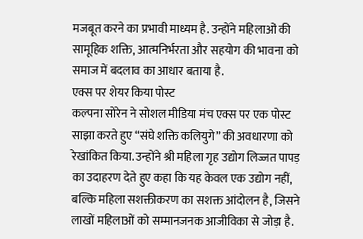मजबूत करने का प्रभावी माध्यम है. उन्होंने महिलाओं की सामूहिक शक्ति, आत्मनिर्भरता और सहयोग की भावना को समाज में बदलाव का आधार बताया है.
एक्स पर शेयर किया पोस्ट
कल्पना सोरेन ने सोशल मीडिया मंच एक्स पर एक पोस्ट साझा करते हुए “संघे शक्ति कलियुगे” की अवधारणा को रेखांकित किया. उन्होंने श्री महिला गृह उद्योग लिज्जत पापड़ का उदाहरण देते हुए कहा कि यह केवल एक उद्योग नहीं, बल्कि महिला सशक्तीकरण का सशक्त आंदोलन है, जिसने लाखों महिलाओं को सम्मानजनक आजीविका से जोड़ा है.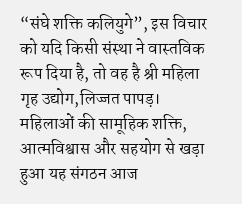“संघे शक्ति कलियुगे”, इस विचार को यदि किसी संस्था ने वास्तविक रूप दिया है, तो वह है श्री महिला गृह उद्योग,लिज्जत पापड़। महिलाओं की सामूहिक शक्ति, आत्मविश्वास और सहयोग से खड़ा हुआ यह संगठन आज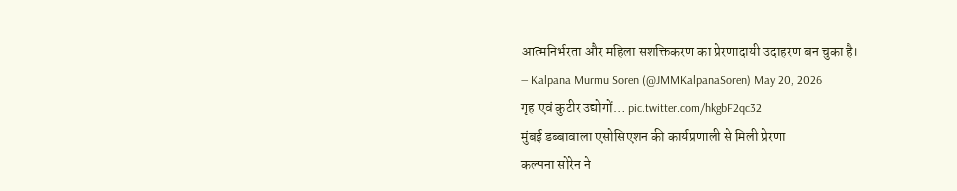आत्मनिर्भरता और महिला सशक्तिकरण का प्रेरणादायी उदाहरण बन चुका है।
— Kalpana Murmu Soren (@JMMKalpanaSoren) May 20, 2026
गृह एवं कुटीर उद्योगों… pic.twitter.com/hkgbF2qc32
मुंबई डब्बावाला एसोसिएशन की कार्यप्रणाली से मिली प्रेरणा
कल्पना सोरेन ने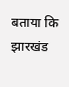बताया कि झारखंड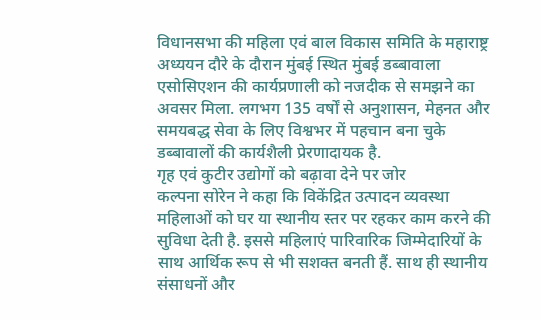विधानसभा की महिला एवं बाल विकास समिति के महाराष्ट्र अध्ययन दौरे के दौरान मुंबई स्थित मुंबई डब्बावाला एसोसिएशन की कार्यप्रणाली को नजदीक से समझने का अवसर मिला. लगभग 135 वर्षों से अनुशासन, मेहनत और समयबद्ध सेवा के लिए विश्वभर में पहचान बना चुके डब्बावालों की कार्यशैली प्रेरणादायक है.
गृह एवं कुटीर उद्योगों को बढ़ावा देने पर जोर
कल्पना सोरेन ने कहा कि विकेंद्रित उत्पादन व्यवस्था महिलाओं को घर या स्थानीय स्तर पर रहकर काम करने की सुविधा देती है. इससे महिलाएं पारिवारिक जिम्मेदारियों के साथ आर्थिक रूप से भी सशक्त बनती हैं. साथ ही स्थानीय संसाधनों और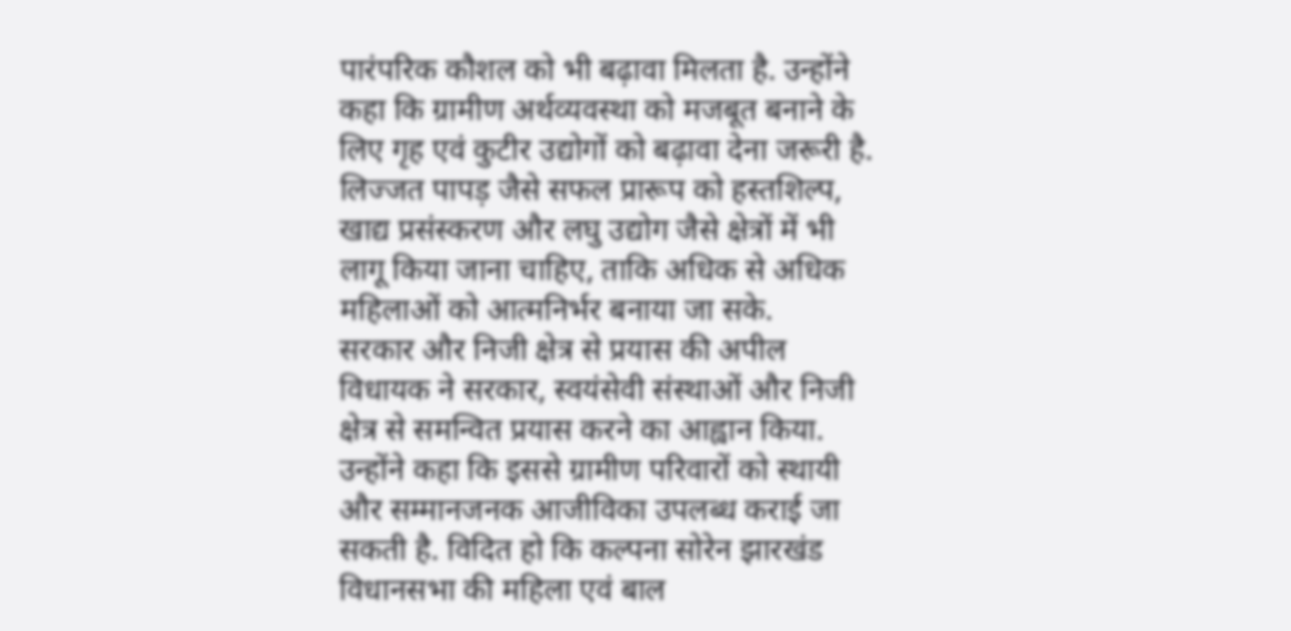पारंपरिक कौशल को भी बढ़ावा मिलता है. उन्होंने कहा कि ग्रामीण अर्थव्यवस्था को मजबूत बनाने के लिए गृह एवं कुटीर उद्योगों को बढ़ावा देना जरूरी है. लिज्जत पापड़ जैसे सफल प्रारूप को हस्तशिल्प, खाद्य प्रसंस्करण और लघु उद्योग जैसे क्षेत्रों में भी लागू किया जाना चाहिए, ताकि अधिक से अधिक महिलाओं को आत्मनिर्भर बनाया जा सके.
सरकार और निजी क्षेत्र से प्रयास की अपील
विधायक ने सरकार, स्वयंसेवी संस्थाओं और निजी क्षेत्र से समन्वित प्रयास करने का आह्वान किया. उन्होंने कहा कि इससे ग्रामीण परिवारों को स्थायी और सम्मानजनक आजीविका उपलब्ध कराई जा सकती है. विदित हो कि कल्पना सोरेन झारखंड विधानसभा की महिला एवं बाल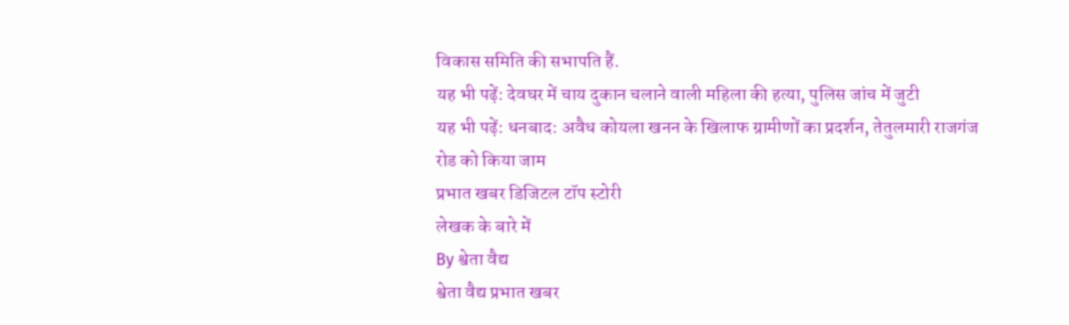विकास समिति की सभापति हैं.
यह भी पढ़ें: देवघर में चाय दुकान चलाने वाली महिला की हत्या, पुलिस जांच में जुटी
यह भी पढ़ें: धनबाद: अवैध कोयला खनन के खिलाफ ग्रामीणों का प्रदर्शन, तेतुलमारी राजगंज रोड को किया जाम
प्रभात खबर डिजिटल टॉप स्टोरी
लेखक के बारे में
By श्वेता वैद्य
श्वेता वैद्य प्रभात खबर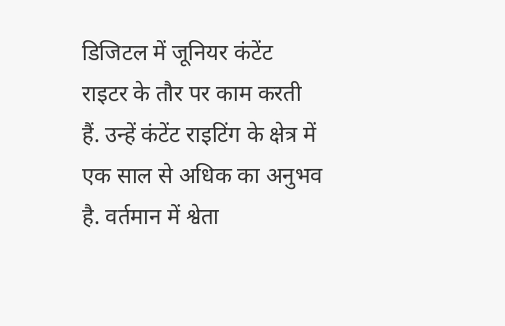डिजिटल में जूनियर कंटेंट राइटर के तौर पर काम करती हैं. उन्हें कंटेंट राइटिंग के क्षेत्र में एक साल से अधिक का अनुभव है. वर्तमान में श्वेता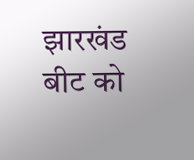झारखंड बीट को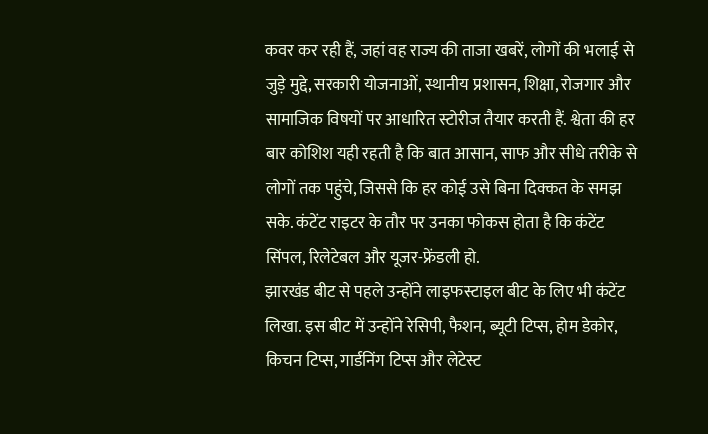कवर कर रही हैं, जहां वह राज्य की ताजा खबरें, लोगों की भलाई से जुड़े मुद्दे, सरकारी योजनाओं, स्थानीय प्रशासन, शिक्षा, रोजगार और सामाजिक विषयों पर आधारित स्टोरीज तैयार करती हैं. श्वेता की हर बार कोशिश यही रहती है कि बात आसान, साफ और सीधे तरीके से लोगों तक पहुंचे, जिससे कि हर कोई उसे बिना दिक्कत के समझ सके. कंटेंट राइटर के तौर पर उनका फोकस होता है कि कंटेंट सिंपल, रिलेटेबल और यूजर-फ्रेंडली हो.
झारखंड बीट से पहले उन्होंने लाइफस्टाइल बीट के लिए भी कंटेंट लिखा. इस बीट में उन्होंने रेसिपी, फैशन, ब्यूटी टिप्स, होम डेकोर, किचन टिप्स, गार्डनिंग टिप्स और लेटेस्ट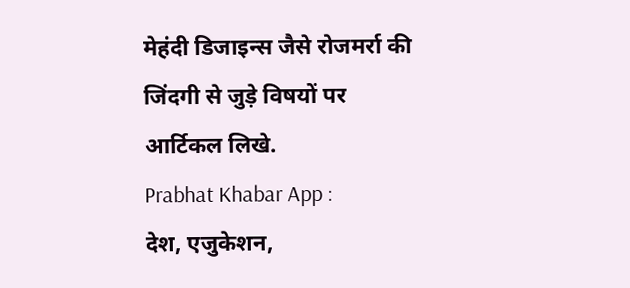मेहंदी डिजाइन्स जैसे रोजमर्रा की जिंदगी से जुड़े विषयों पर आर्टिकल लिखे.
Prabhat Khabar App :
देश, एजुकेशन,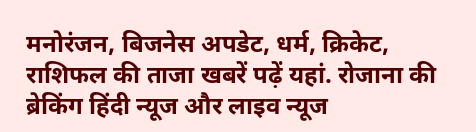मनोरंजन, बिजनेस अपडेट, धर्म, क्रिकेट, राशिफल की ताजा खबरें पढ़ें यहां. रोजाना की ब्रेकिंग हिंदी न्यूज और लाइव न्यूज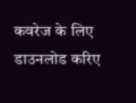कवरेज के लिए डाउनलोड करिए